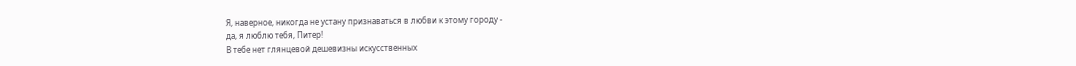Я, наверное, никогда не устану признаваться в любви к этому городу -
да, я люблю тебя, Питер!
В тебе нет глянцевой дешевизны искусственных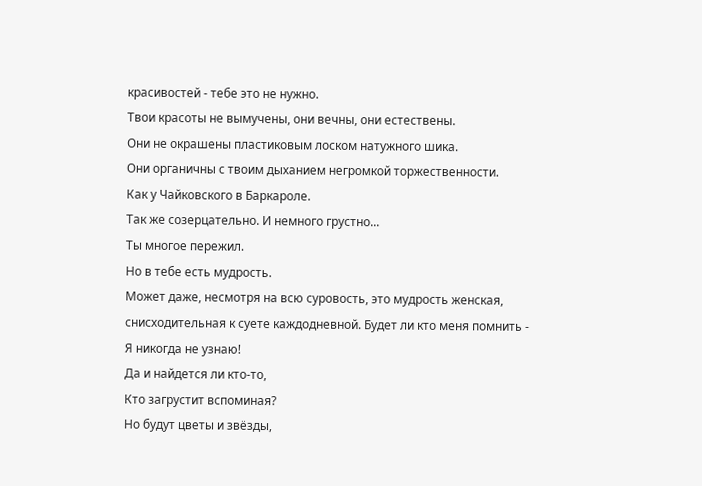красивостей - тебе это не нужно.
Твои красоты не вымучены, они вечны, они естествены.
Они не окрашены пластиковым лоском натужного шика.
Они органичны с твоим дыханием негромкой торжественности.
Как у Чайковского в Баркароле.
Так же созерцательно. И немного грустно...
Ты многое пережил.
Но в тебе есть мудрость.
Может даже, несмотря на всю суровость, это мудрость женская, снисходительная к суете каждодневной. Будет ли кто меня помнить -
Я никогда не узнаю!
Да и найдется ли кто-то,
Кто загрустит вспоминая?
Но будут цветы и звёзды,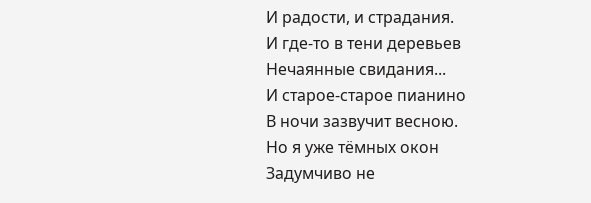И радости, и страдания.
И где-то в тени деревьев
Нечаянные свидания...
И старое-старое пианино
В ночи зазвучит весною.
Но я уже тёмных окон
Задумчиво не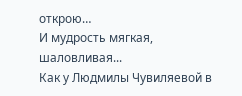открою…
И мудрость мягкая, шаловливая...
Как у Людмилы Чувиляевой в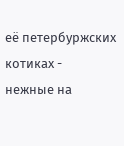её петербуржских котиках -
нежные на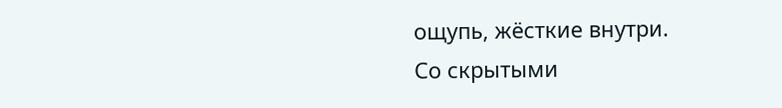ощупь, жёсткие внутри.
Со скрытыми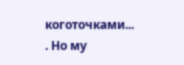коготочками...
. Но му